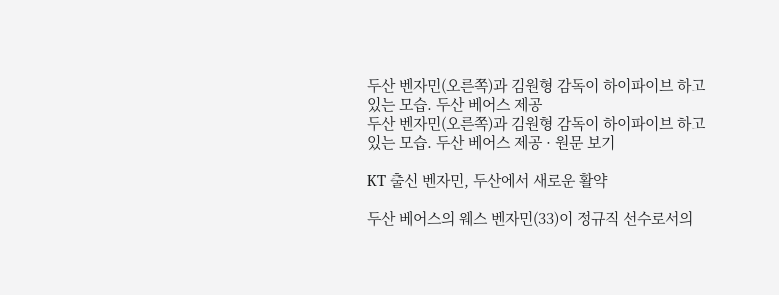두산 벤자민(오른쪽)과 김원형 감독이 하이파이브 하고 있는 모습. 두산 베어스 제공
두산 벤자민(오른쪽)과 김원형 감독이 하이파이브 하고 있는 모습. 두산 베어스 제공 · 원문 보기

KT 출신 벤자민, 두산에서 새로운 활약

두산 베어스의 웨스 벤자민(33)이 정규직 선수로서의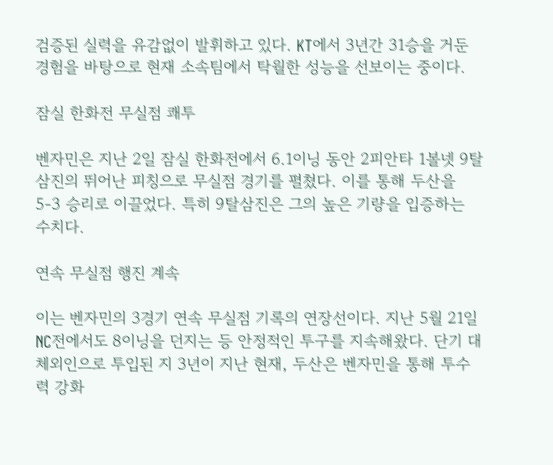검증된 실력을 유감없이 발휘하고 있다. KT에서 3년간 31승을 거둔 경험을 바탕으로 현재 소속팀에서 탁월한 성능을 선보이는 중이다.

잠실 한화전 무실점 쾌투

벤자민은 지난 2일 잠실 한화전에서 6.1이닝 동안 2피안타 1볼넷 9탈삼진의 뛰어난 피칭으로 무실점 경기를 펼쳤다. 이를 통해 두산을 5-3 승리로 이끌었다. 특히 9탈삼진은 그의 높은 기량을 입증하는 수치다.

연속 무실점 행진 계속

이는 벤자민의 3경기 연속 무실점 기록의 연장선이다. 지난 5월 21일 NC전에서도 8이닝을 던지는 등 안정적인 투구를 지속해왔다. 단기 대체외인으로 투입된 지 3년이 지난 현재, 두산은 벤자민을 통해 투수력 강화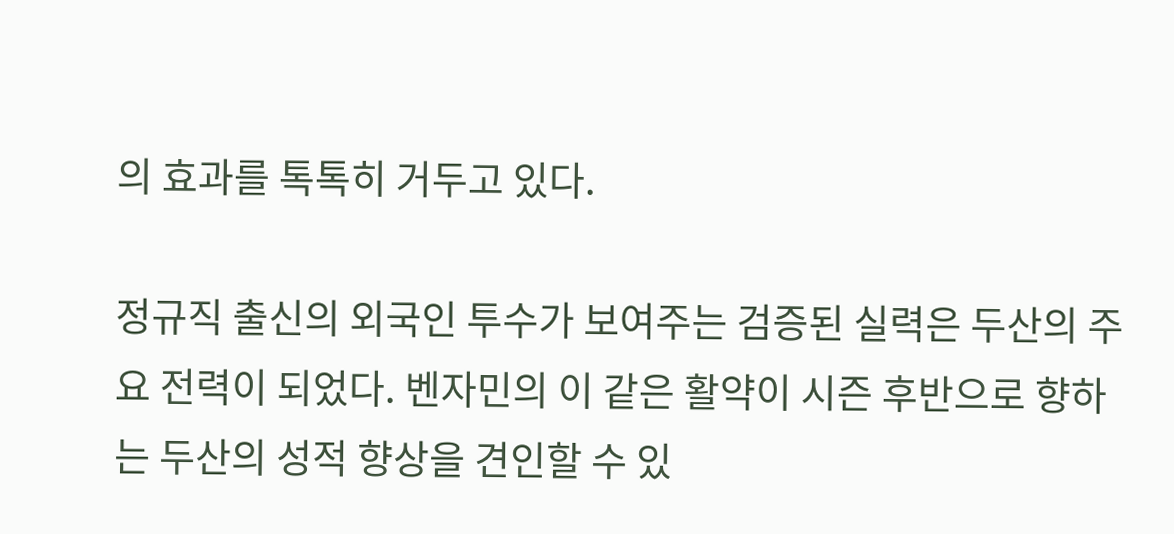의 효과를 톡톡히 거두고 있다.

정규직 출신의 외국인 투수가 보여주는 검증된 실력은 두산의 주요 전력이 되었다. 벤자민의 이 같은 활약이 시즌 후반으로 향하는 두산의 성적 향상을 견인할 수 있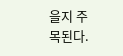을지 주목된다.